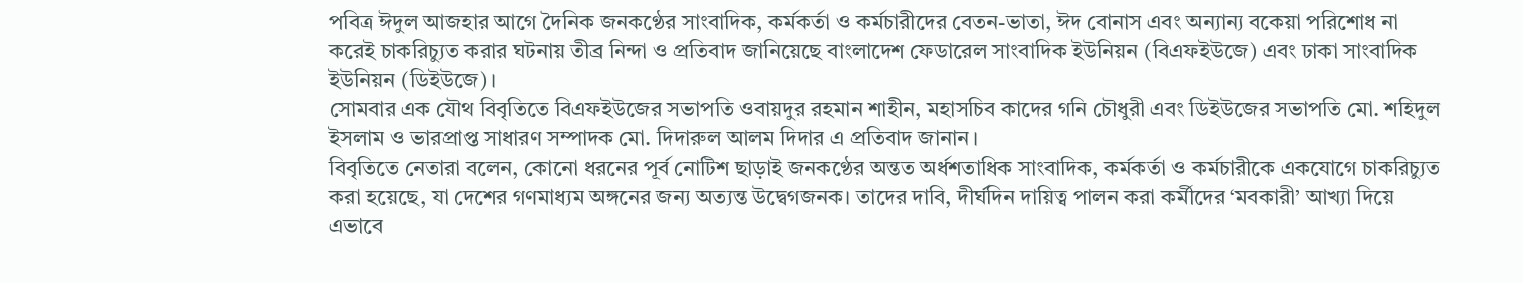পবিত্র ঈদুল আজহার আগে দৈনিক জনকণ্ঠের সাংবাদিক, কর্মকর্তা ও কর্মচারীদের বেতন-ভাতা, ঈদ বোনাস এবং অন্যান্য বকেয়া পরিশোধ না করেই চাকরিচ্যুত করার ঘটনায় তীব্র নিন্দা ও প্রতিবাদ জানিয়েছে বাংলাদেশ ফেডারেল সাংবাদিক ইউনিয়ন (বিএফইউজে) এবং ঢাকা সাংবাদিক ইউনিয়ন (ডিইউজে)।
সোমবার এক যৌথ বিবৃতিতে বিএফইউজের সভাপতি ওবায়দুর রহমান শাহীন, মহাসচিব কাদের গনি চৌধুরী এবং ডিইউজের সভাপতি মো. শহিদুল ইসলাম ও ভারপ্রাপ্ত সাধারণ সম্পাদক মো. দিদারুল আলম দিদার এ প্রতিবাদ জানান।
বিবৃতিতে নেতারা বলেন, কোনো ধরনের পূর্ব নোটিশ ছাড়াই জনকণ্ঠের অন্তত অর্ধশতাধিক সাংবাদিক, কর্মকর্তা ও কর্মচারীকে একযোগে চাকরিচ্যুত করা হয়েছে, যা দেশের গণমাধ্যম অঙ্গনের জন্য অত্যন্ত উদ্বেগজনক। তাদের দাবি, দীর্ঘদিন দায়িত্ব পালন করা কর্মীদের ‘মবকারী’ আখ্যা দিয়ে এভাবে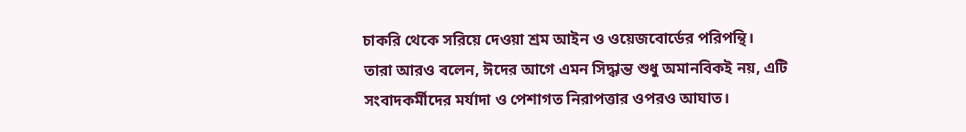চাকরি থেকে সরিয়ে দেওয়া শ্রম আইন ও ওয়েজবোর্ডের পরিপন্থি।
তারা আরও বলেন, ঈদের আগে এমন সিদ্ধান্ত শুধু অমানবিকই নয়, এটি সংবাদকর্মীদের মর্যাদা ও পেশাগত নিরাপত্তার ওপরও আঘাত।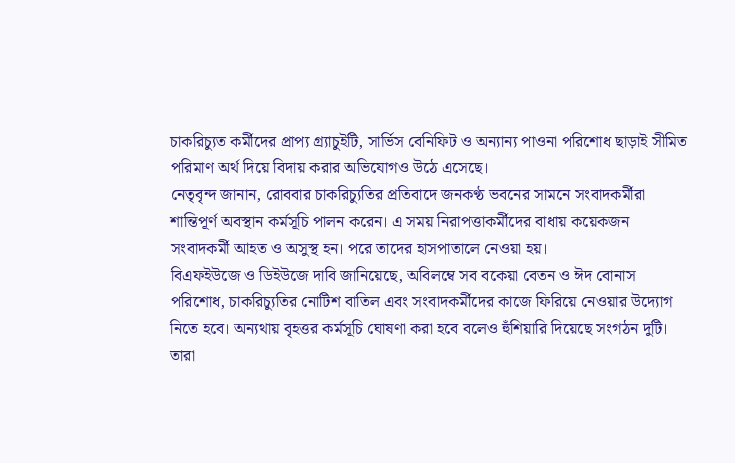চাকরিচ্যুত কর্মীদের প্রাপ্য গ্র্যাচুইটি, সার্ভিস বেনিফিট ও অন্যান্য পাওনা পরিশোধ ছাড়াই সীমিত পরিমাণ অর্থ দিয়ে বিদায় করার অভিযোগও উঠে এসেছে।
নেতৃবৃন্দ জানান, রোববার চাকরিচ্যুতির প্রতিবাদে জনকণ্ঠ ভবনের সামনে সংবাদকর্মীরা শান্তিপূর্ণ অবস্থান কর্মসূচি পালন করেন। এ সময় নিরাপত্তাকর্মীদের বাধায় কয়েকজন সংবাদকর্মী আহত ও অসুস্থ হন। পরে তাদের হাসপাতালে নেওয়া হয়।
বিএফইউজে ও ডিইউজে দাবি জানিয়েছে, অবিলম্বে সব বকেয়া বেতন ও ঈদ বোনাস পরিশোধ, চাকরিচ্যুতির নোটিশ বাতিল এবং সংবাদকর্মীদের কাজে ফিরিয়ে নেওয়ার উদ্যোগ নিতে হবে। অন্যথায় বৃহত্তর কর্মসূচি ঘোষণা করা হবে বলেও হুঁশিয়ারি দিয়েছে সংগঠন দুটি।
তারা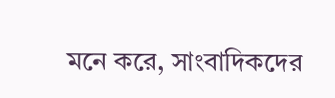মনে করে, সাংবাদিকদের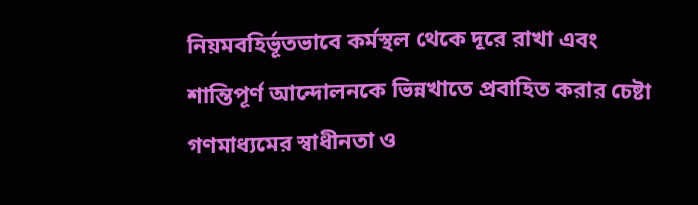নিয়মবহির্ভূতভাবে কর্মস্থল থেকে দূরে রাখা এবং শান্তিপূর্ণ আন্দোলনকে ভিন্নখাতে প্রবাহিত করার চেষ্টা গণমাধ্যমের স্বাধীনতা ও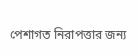পেশাগত নিরাপত্তার জন্য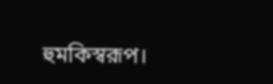হুমকিস্বরূপ।